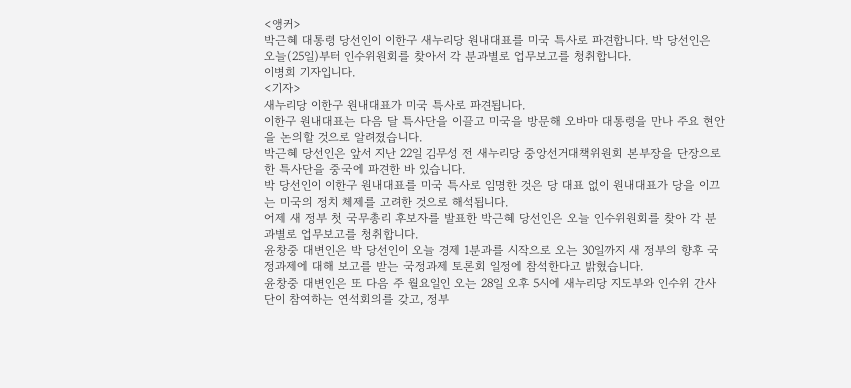<앵커>
박근혜 대통령 당선인이 이한구 새누리당 원내대표를 미국 특사로 파견합니다. 박 당선인은 오늘(25일)부터 인수위원회를 찾아서 각 분과별로 업무보고를 청취합니다.
이병희 기자입니다.
<기자>
새누리당 이한구 원내대표가 미국 특사로 파견됩니다.
이한구 원내대표는 다음 달 특사단을 이끌고 미국을 방문해 오바마 대통령을 만나 주요 현안을 논의할 것으로 알려졌습니다.
박근혜 당선인은 앞서 지난 22일 김무성 전 새누리당 중앙선거대책위원회 본부장을 단장으로 한 특사단을 중국에 파견한 바 있습니다.
박 당선인이 이한구 원내대표를 미국 특사로 임명한 것은 당 대표 없이 원내대표가 당을 이끄는 미국의 정치 체제를 고려한 것으로 해석됩니다.
어제 새 정부 첫 국무총리 후보자를 발표한 박근혜 당선인은 오늘 인수위원회를 찾아 각 분과별로 업무보고를 청취합니다.
윤창중 대변인은 박 당선인이 오늘 경제 1분과를 시작으로 오는 30일까지 새 정부의 향후 국정과제에 대해 보고를 받는 국정과제 토론회 일정에 참석한다고 밝혔습니다.
윤창중 대변인은 또 다음 주 월요일인 오는 28일 오후 5시에 새누리당 지도부와 인수위 간사단이 참여하는 연석회의를 갖고, 정부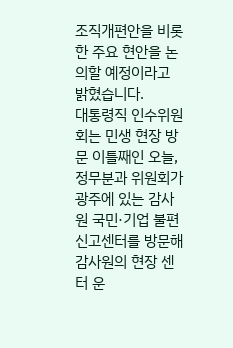조직개편안을 비롯한 주요 현안을 논의할 예정이라고 밝혔습니다.
대통령직 인수위원회는 민생 현장 방문 이틀째인 오늘, 정무분과 위원회가 광주에 있는 감사원 국민·기업 불편신고센터를 방문해 감사원의 현장 센터 운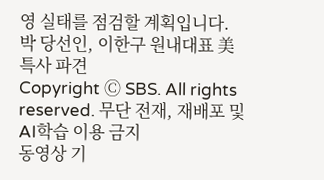영 실태를 점검할 계획입니다.
박 당선인, 이한구 원내대표 美 특사 파견
Copyright Ⓒ SBS. All rights reserved. 무단 전재, 재배포 및 AI학습 이용 금지
동영상 기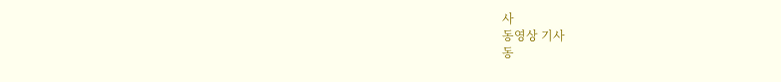사
동영상 기사
동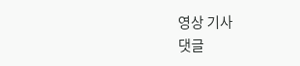영상 기사
댓글